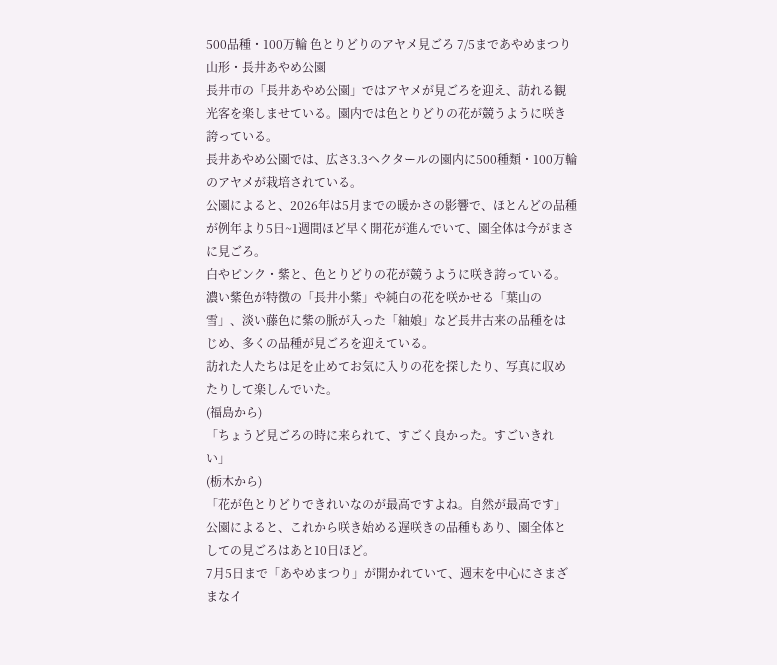500品種・100万輪 色とりどりのアヤメ見ごろ 7/5まであやめまつり 山形・長井あやめ公園
長井市の「長井あやめ公園」ではアヤメが見ごろを迎え、訪れる観光客を楽しませている。園内では色とりどりの花が競うように咲き誇っている。
長井あやめ公園では、広さ3.3ヘクタールの園内に500種類・100万輪のアヤメが栽培されている。
公園によると、2026年は5月までの暖かさの影響で、ほとんどの品種が例年より5日~1週間ほど早く開花が進んでいて、園全体は今がまさに見ごろ。
白やピンク・紫と、色とりどりの花が競うように咲き誇っている。
濃い紫色が特徴の「長井小紫」や純白の花を咲かせる「葉山の雪」、淡い藤色に紫の脈が入った「紬娘」など長井古来の品種をはじめ、多くの品種が見ごろを迎えている。
訪れた人たちは足を止めてお気に入りの花を探したり、写真に収めたりして楽しんでいた。
(福島から)
「ちょうど見ごろの時に来られて、すごく良かった。すごいきれい」
(栃木から)
「花が色とりどりできれいなのが最高ですよね。自然が最高です」
公園によると、これから咲き始める遅咲きの品種もあり、園全体としての見ごろはあと10日ほど。
7月5日まで「あやめまつり」が開かれていて、週末を中心にさまざまなイ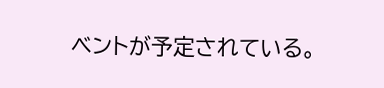ベントが予定されている。